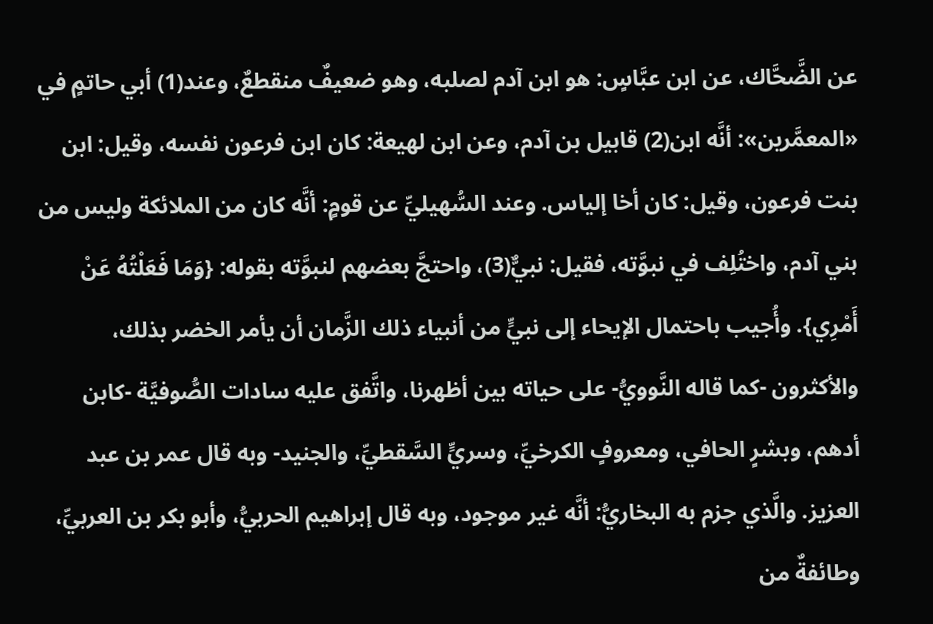عن الضَّحَّاك، عن ابن عبَّاسٍ: هو ابن آدم لصلبه، وهو ضعيفٌ منقطعٌ، وعند(1) أبي حاتمٍ في «المعمَّرين»: أنَّه ابن(2) قابيل بن آدم، وعن ابن لهيعة: كان ابن فرعون نفسه، وقيل: ابن بنت فرعون، وقيل: كان أخا إلياس. وعند السُّهيليِّ عن قومٍ: أنَّه كان من الملائكة وليس من بني آدم، واختُلِف في نبوَّته، فقيل: نبيٌّ(3)، واحتجَّ بعضهم لنبوَّته بقوله: {وَمَا فَعَلْتُهُ عَنْ أَمْرِي}. وأُجيب باحتمال الإيحاء إلى نبيٍّ من أنبياء ذلك الزَّمان أن يأمر الخضر بذلك، والأكثرون -كما قاله النَّوويُّ- على حياته بين أظهرنا، واتَّفق عليه سادات الصُّوفيَّة -كابن أدهم، وبشرٍ الحافي، ومعروفٍ الكرخيِّ، وسريٍّ السَّقطيِّ، والجنيد- وبه قال عمر بن عبد العزيز. والَّذي جزم به البخاريُّ: أنَّه غير موجود، وبه قال إبراهيم الحربيُّ، وأبو بكر بن العربيِّ، وطائفةٌ من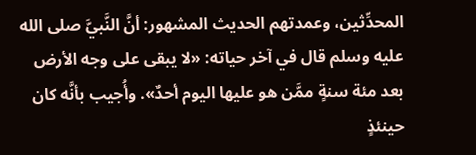المحدِّثين، وعمدتهم الحديث المشهور: أنَّ النَّبيَّ صلى الله عليه وسلم قال في آخر حياته: «لا يبقى على وجه الأرض بعد مئة سنةٍ ممَّن هو عليها اليوم أحدٌ». وأُجيب بأنَّه كان حينئذٍ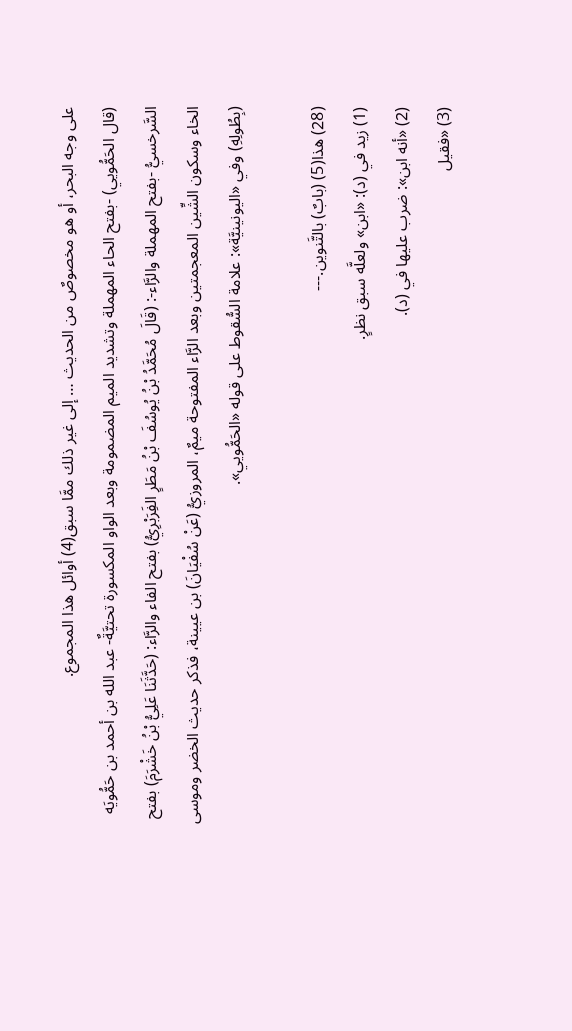على وجه البحر، أو هو مخصوصٌ من الحديث … إلى غير ذلك ممَّا سبق(4) أوائل هذا المجموع.
(قال الحَمُّويي) -بفتح الحاء المهملة وتشديد الميم المضمومة وبعد الواو المكسورة تحتيَّةٌ- عبد الله بن أحمد بن حَمُّويَه السَّرخسيُّ -بفتح المهملة والرَّاء-: (قَالَ مُحَمَّدُ بْنُ يُوسُفَ بْنُ مَطَرٍ الفَِرَبْرِيُّ) بفتح الفاء والرَّاء: (حَدَّثَنَا عَلِيُّ بْنُ خَشْرَمَ) بفتح الخاء وسكون الشِّين المعجمتين وبعد الرَّاء المفتوحة ميمٌ، المروزيُّ (عَنْ سُفْيَانَ) بن عيينة، فذكر حديث الخضر وموسى (بِطُولِهِ) وفي «اليونينيَّة»: علامة السُّقوط على قوله «الحَمُّويي».

(28) هذا(5) (بابٌ) بالتَّنوين.---
(1) زيد في (د): «ابن» ولعلَّه سبق نظرٍ.
(2) «أنه ابن»: ضرب عليها في (د).
(3) «فقيل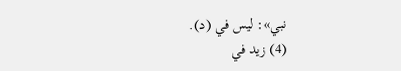نبي»: ليس في (د).
(4) زيد في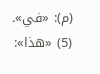(م): «في».
(5) «هذا»: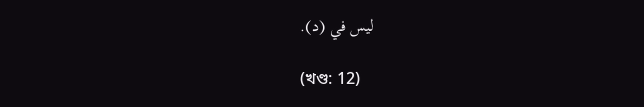ليس في (د).

(খণ্ড: 12)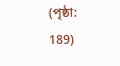(পৃষ্ঠা: 189)